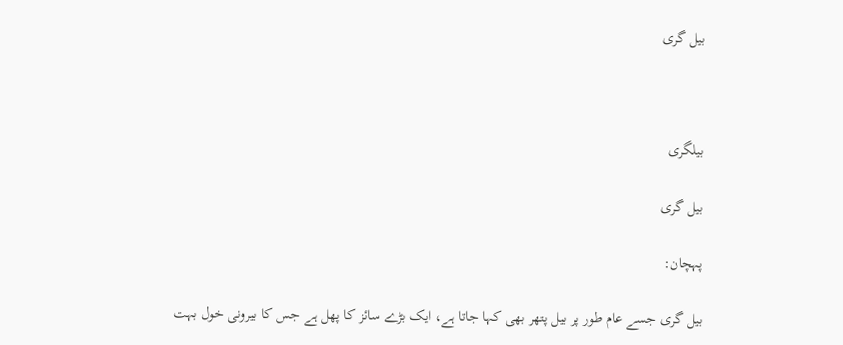بیل گری



بیلگری

بیل گری

پہچان:

بیل گری جسے عام طور پر بیل پتھر بھی کہا جاتا ہے، ایک بڑے سائز کا پھل ہے جس کا بیرونی خول بہت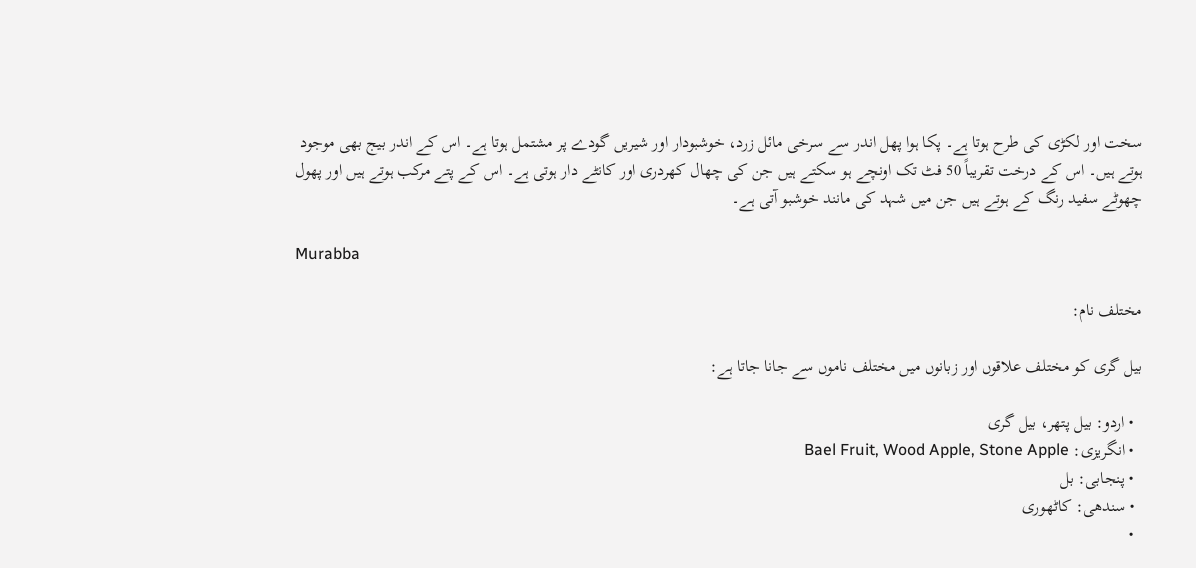سخت اور لکڑی کی طرح ہوتا ہے۔ پکا ہوا پھل اندر سے سرخی مائل زرد، خوشبودار اور شیریں گودے پر مشتمل ہوتا ہے۔ اس کے اندر بیج بھی موجود ہوتے ہیں۔ اس کے درخت تقریباً 50 فٹ تک اونچے ہو سکتے ہیں جن کی چھال کھردری اور کانٹے دار ہوتی ہے۔ اس کے پتے مرکب ہوتے ہیں اور پھول چھوٹے سفید رنگ کے ہوتے ہیں جن میں شہد کی مانند خوشبو آتی ہے۔

Murabba

مختلف نام:

بیل گری کو مختلف علاقوں اور زبانوں میں مختلف ناموں سے جانا جاتا ہے:

  • اردو: بیل پتھر، بیل گری
  • انگریزی: Bael Fruit, Wood Apple, Stone Apple
  • پنجابی: بل
  • سندھی: کاٹھوری
  •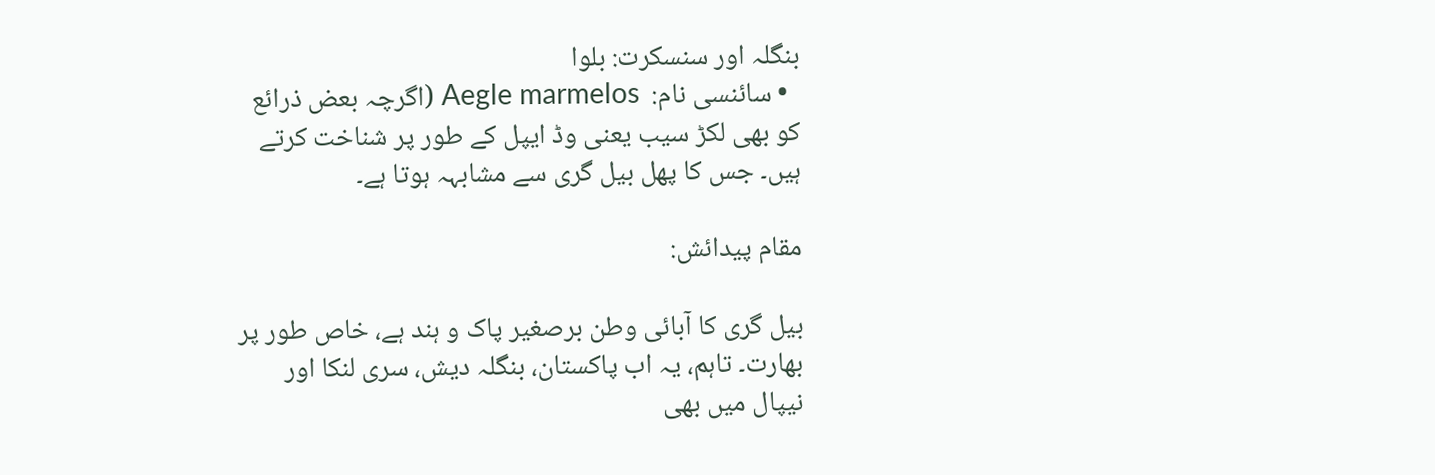بنگلہ اور سنسکرت: بلوا
  • سائنسی نام:  Aegle marmelos (اگرچہ بعض ذرائع کو بھی لکڑ سیب یعنی وڈ ایپل کے طور پر شناخت کرتے ہیں۔ جس کا پھل بیل گری سے مشابہہ ہوتا ہے۔

مقام پیدائش:

بیل گری کا آبائی وطن برصغیر پاک و ہند ہے، خاص طور پر بھارت۔ تاہم، یہ اب پاکستان، بنگلہ دیش، سری لنکا اور نیپال میں بھی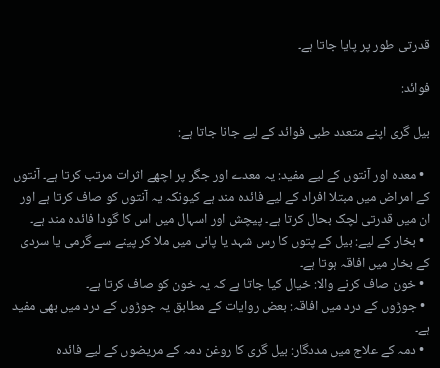قدرتی طور پر پایا جاتا ہے۔

فوائد:

بیل گری اپنے متعدد طبی فوائد کے لیے جانا جاتا ہے:

  • معدہ اور آنتوں کے لیے مفید: یہ معدے اور جگر پر اچھے اثرات مرتب کرتا ہے۔ آنتوں کے امراض میں مبتلا افراد کے لیے فائدہ مند ہے کیونکہ یہ آنتوں کو صاف کرتا ہے اور ان میں قدرتی لچک بحال کرتا ہے۔ پیچش اور اسہال میں اس کا گودا فائدہ مند ہے۔
  • بخار کے لیے: بیل کے پتوں کا رس شہد یا پانی میں ملا کر پینے سے گرمی یا سردی کے بخار میں افاقہ ہوتا ہے۔
  • خون صاف کرنے والا: خیال کیا جاتا ہے کہ یہ خون کو صاف کرتا ہے۔
  • جوڑوں کے درد میں افاقہ: بعض روایات کے مطابق یہ جوڑوں کے درد میں بھی مفید ہے۔
  • دمہ کے علاج میں مددگار: بیل گری کا روغن دمہ کے مریضوں کے لیے فائدہ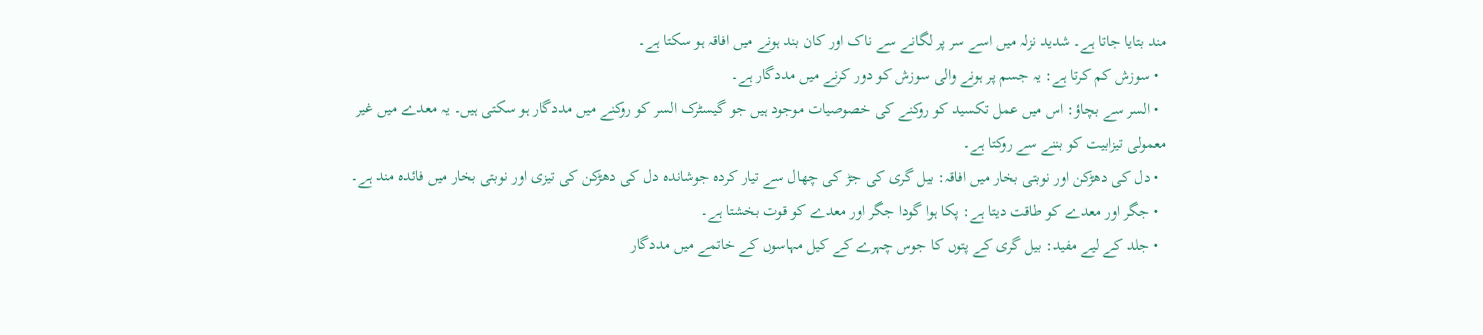مند بتایا جاتا ہے۔ شدید نزلہ میں اسے سر پر لگانے سے ناک اور کان بند ہونے میں افاقہ ہو سکتا ہے۔
  • سوزش کم کرتا ہے: یہ جسم پر ہونے والی سوزش کو دور کرنے میں مددگار ہے۔
  • السر سے بچاؤ: اس میں عمل تکسید کو روکنے کی خصوصیات موجود ہیں جو گیسٹرک السر کو روکنے میں مددگار ہو سکتی ہیں۔ یہ معدے میں غیر معمولی تیزابیت کو بننے سے روکتا ہے۔
  • دل کی دھڑکن اور نوبتی بخار میں افاقہ: بیل گری کی جڑ کی چھال سے تیار کردہ جوشاندہ دل کی دھڑکن کی تیزی اور نوبتی بخار میں فائدہ مند ہے۔
  • جگر اور معدے کو طاقت دیتا ہے: پکا ہوا گودا جگر اور معدے کو قوت بخشتا ہے۔
  • جلد کے لیے مفید: بیل گری کے پتوں کا جوس چہرے کے کیل مہاسوں کے خاتمے میں مددگار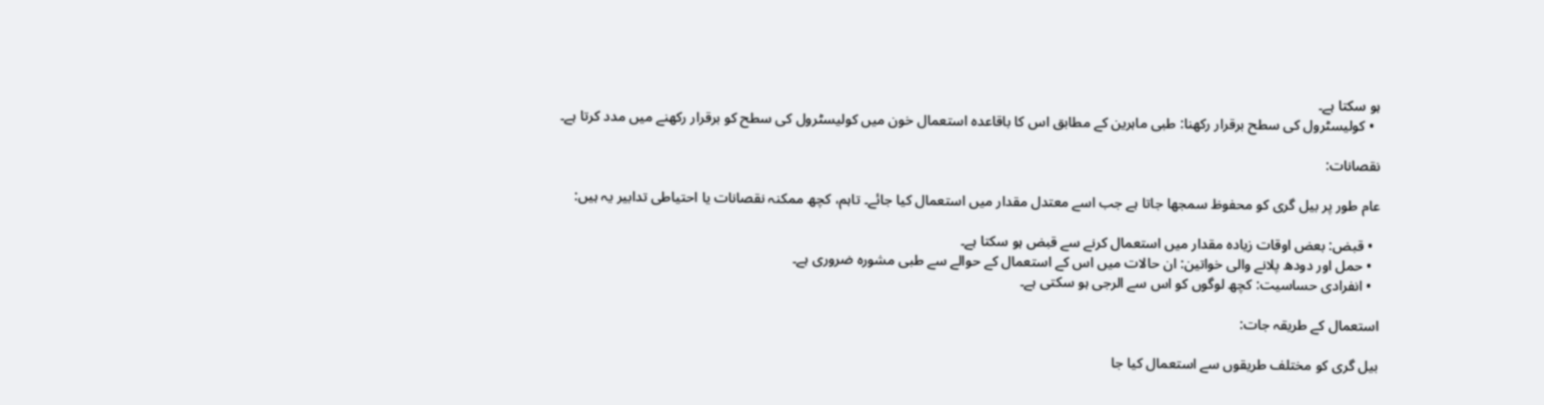ہو سکتا ہے۔
  • کولیسٹرول کی سطح برقرار رکھنا: طبی ماہرین کے مطابق اس کا باقاعدہ استعمال خون میں کولیسٹرول کی سطح کو برقرار رکھنے میں مدد کرتا ہے۔

نقصانات:

عام طور پر بیل گری کو محفوظ سمجھا جاتا ہے جب اسے معتدل مقدار میں استعمال کیا جائے۔ تاہم، کچھ ممکنہ نقصانات یا احتیاطی تدابیر یہ ہیں:

  • قبض: بعض اوقات زیادہ مقدار میں استعمال کرنے سے قبض ہو سکتا ہے۔
  • حمل اور دودھ پلانے والی خواتین: ان حالات میں اس کے استعمال کے حوالے سے طبی مشورہ ضروری ہے۔
  • انفرادی حساسیت: کچھ لوگوں کو اس سے الرجی ہو سکتی ہے۔

استعمال کے طریقہ جات:

بیل گری کو مختلف طریقوں سے استعمال کیا جا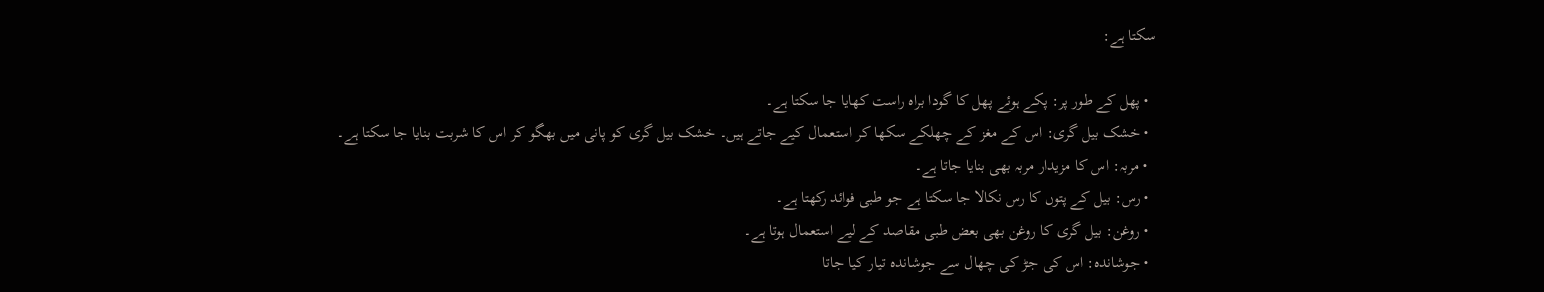سکتا ہے:

  • پھل کے طور پر: پکے ہوئے پھل کا گودا براہ راست کھایا جا سکتا ہے۔
  • خشک بیل گری: اس کے مغز کے چھلکے سکھا کر استعمال کیے جاتے ہیں۔ خشک بیل گری کو پانی میں بھگو کر اس کا شربت بنایا جا سکتا ہے۔
  • مربہ: اس کا مزیدار مربہ بھی بنایا جاتا ہے۔
  • رس: بیل کے پتوں کا رس نکالا جا سکتا ہے جو طبی فوائد رکھتا ہے۔
  • روغن: بیل گری کا روغن بھی بعض طبی مقاصد کے لیے استعمال ہوتا ہے۔
  • جوشاندہ: اس کی جڑ کی چھال سے جوشاندہ تیار کیا جاتا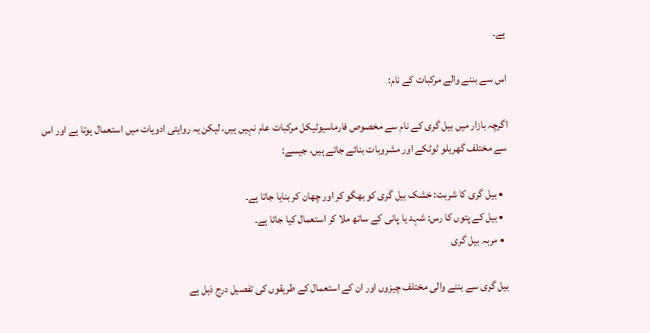ہے۔

اس سے بننے والے مرکبات کے نام:

اگرچہ بازار میں بیل گری کے نام سے مخصوص فارماسیوٹیکل مرکبات عام نہیں ہیں، لیکن یہ روایتی ادویات میں استعمال ہوتا ہے اور اس سے مختلف گھریلو ٹوٹکے اور مشروبات بنائے جاتے ہیں، جیسے:

  • بیل گری کا شربت: خشک بیل گری کو بھگو کر اور چھان کر بنایا جاتا ہے۔
  • بیل کے پتوں کا رس: شہد یا پانی کے ساتھ ملا کر استعمال کیا جاتا ہے۔
  • مربہ بیل گری

بیل گری سے بننے والی مختلف چیزوں اور ان کے استعمال کے طریقوں کی تفصیل درج ذیل ہے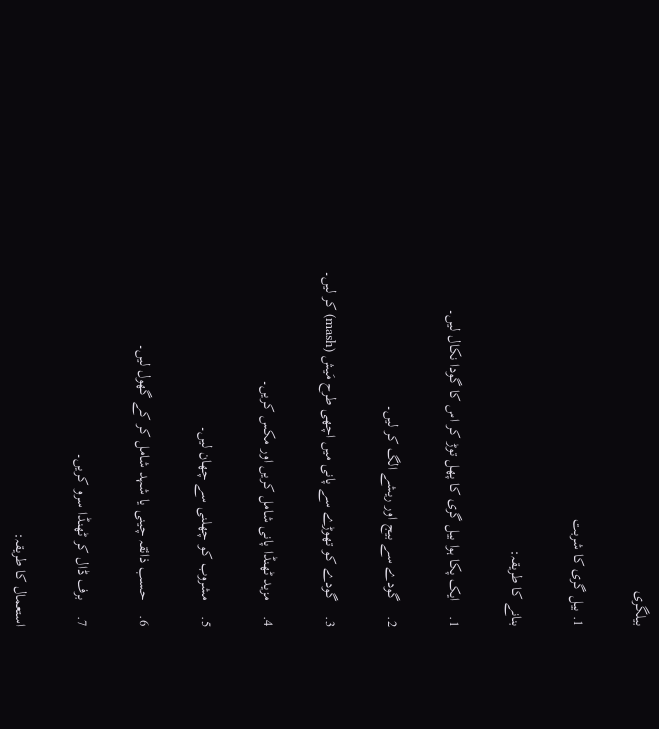بیلگری

1. بیل گری کا شربت

بنانے کا طریقہ:

1.    ایک پکا ہوا بیل گری کا پھل توڑ کر اس کا گودا نکال لیں۔

2.    گودے سے بیج اور ریشے الگ کر لیں۔

3.    گودے کو تھوڑے سے پانی میں اچھی طرح مَیش (mash) کر لیں۔

4.    مزید ٹھنڈا پانی شامل کریں اور مکس کریں۔

5.    مشروب کو چھلنی سے چھان لیں۔

6.    حسب ذائقہ چینی یا شہد شامل کر کے گھول لیں۔

7.    برف ڈال کر ٹھنڈا سرو کریں۔

استعمال کا طریقہ: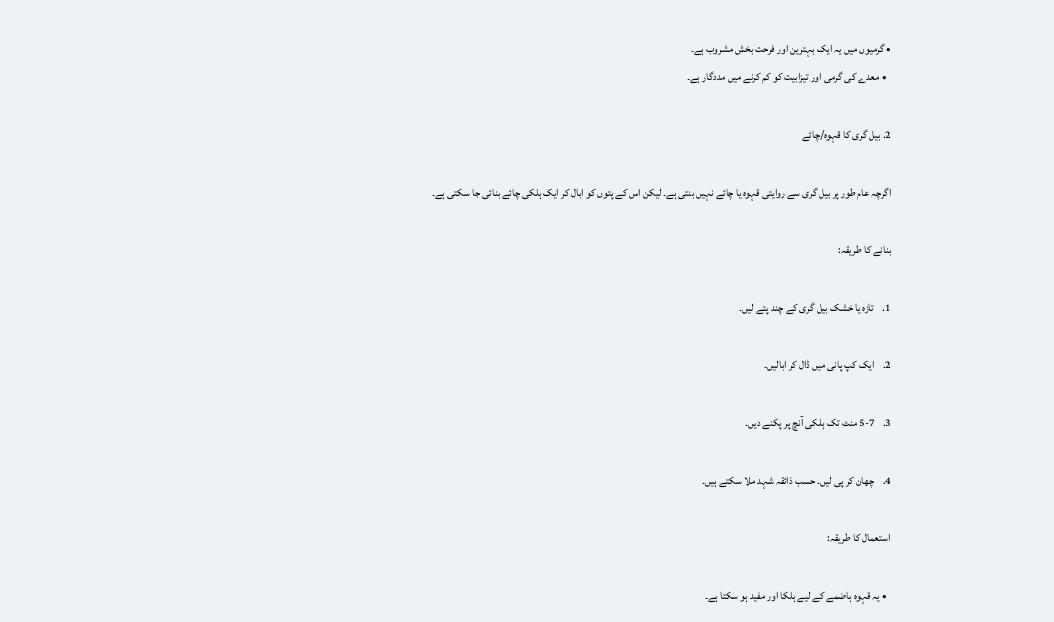• گرمیوں میں یہ ایک بہترین اور فرحت بخش مشروب ہے۔
  • معدے کی گرمی اور تیزابیت کو کم کرنے میں مددگار ہے۔

2. بیل گری کا قہوہ/چائے

اگرچہ عام طور پر بیل گری سے روایتی قہوہ یا چائے نہیں بنتی ہے۔ لیکن اس کے پتوں کو ابال کر ایک ہلکی چائے بنائی جا سکتی ہے۔

بنانے کا طریقہ:

1.    تازہ یا خشک بیل گری کے چند پتے لیں۔

2.    ایک کپ پانی میں ڈال کر ابالیں۔

3.    5-7 منٹ تک ہلکی آنچ پر پکنے دیں۔

4.    چھان کر پی لیں۔ حسب ذائقہ شہد ملا سکتے ہیں۔

استعمال کا طریقہ:

  • یہ قہوہ ہاضمے کے لیے ہلکا اور مفید ہو سکتا ہے۔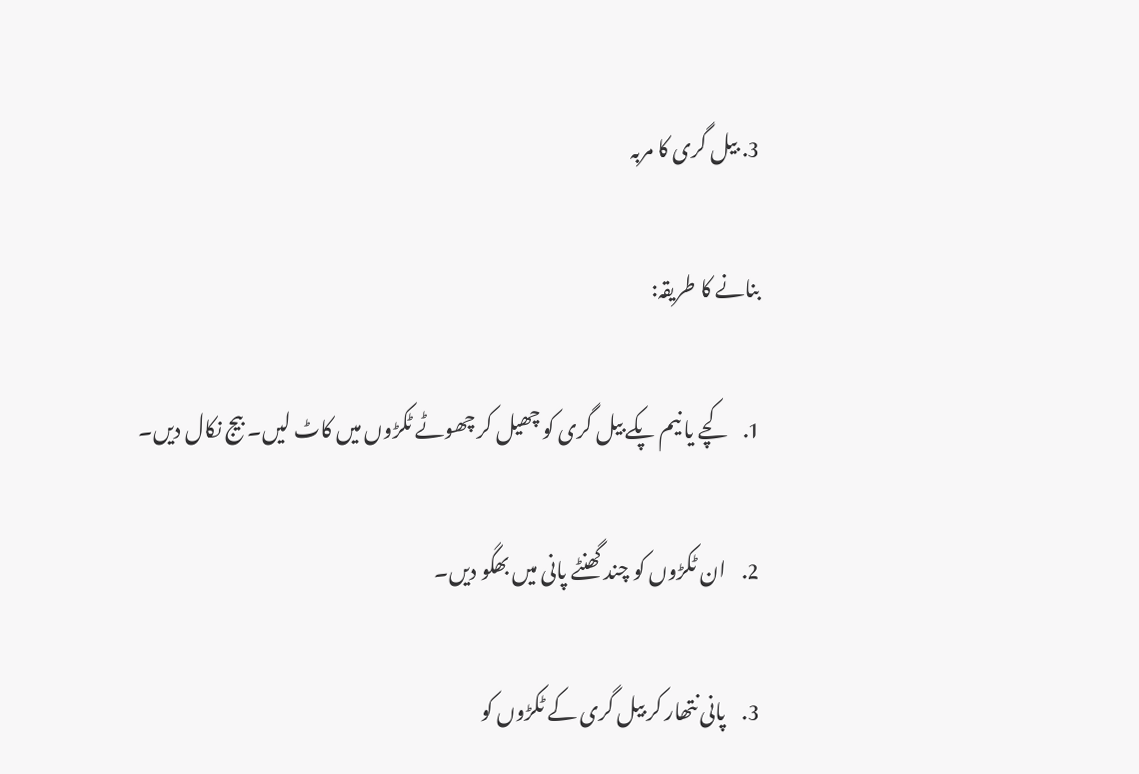3. بیل گری کا مربہ

بنانے کا طریقہ:

1.    کچے یا نیم پکے بیل گری کو چھیل کر چھوٹے ٹکڑوں میں کاٹ لیں۔ بیج نکال دیں۔

2.    ان ٹکڑوں کو چند گھنٹے پانی میں بھگو دیں۔

3.    پانی نتھار کر بیل گری کے ٹکڑوں کو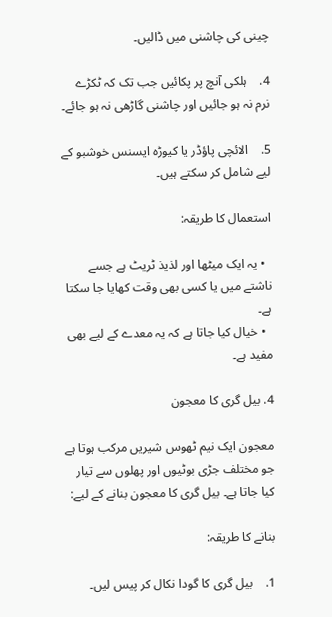چینی کی چاشنی میں ڈالیں۔

4.    ہلکی آنچ پر پکائیں جب تک کہ ٹکڑے نرم نہ ہو جائیں اور چاشنی گاڑھی نہ ہو جائے۔

5.    الائچی پاؤڈر یا کیوڑہ ایسنس خوشبو کے لیے شامل کر سکتے ہیں۔

استعمال کا طریقہ:

  • یہ ایک میٹھا اور لذیذ ٹریٹ ہے جسے ناشتے میں یا کسی بھی وقت کھایا جا سکتا ہے۔
  • خیال کیا جاتا ہے کہ یہ معدے کے لیے بھی مفید ہے۔

4. بیل گری کا معجون

معجون ایک نیم ٹھوس شیریں مرکب ہوتا ہے جو مختلف جڑی بوٹیوں اور پھلوں سے تیار کیا جاتا ہے۔ بیل گری کا معجون بنانے کے لیے:

بنانے کا طریقہ:

1.    بیل گری کا گودا نکال کر پیس لیں۔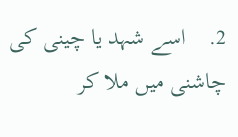2.    اسے شہد یا چینی کی چاشنی میں ملا کر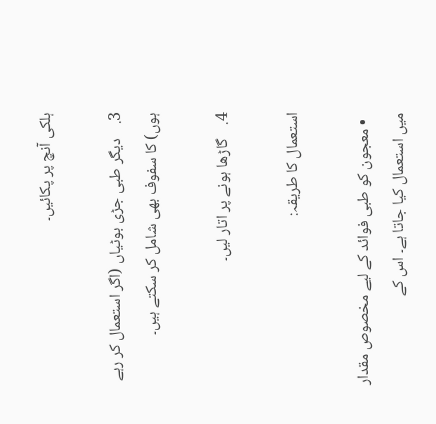ہلکی آنچ پر پکائیں۔

3.    دیگر طبی جڑی بوٹیاں (اگر استعمال کر رہے ہوں) کا سفوف بھی شامل کر سکتے ہیں۔

4.    گاڑھا ہونے پر اتار لیں۔

استعمال کا طریقہ:

  • معجون کو طبی فوائد کے لیے مخصوص مقدار میں استعمال کیا جاتا ہے۔ اس کے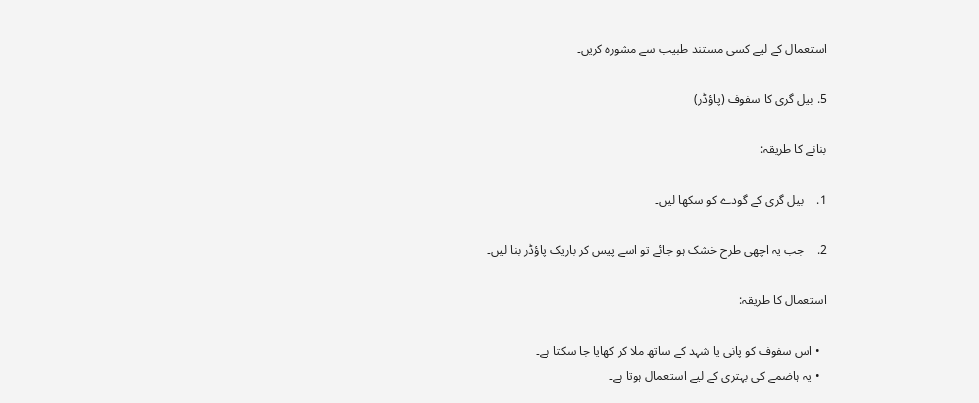استعمال کے لیے کسی مستند طبیب سے مشورہ کریں۔

5. بیل گری کا سفوف (پاؤڈر)

بنانے کا طریقہ:

1.    بیل گری کے گودے کو سکھا لیں۔

2.    جب یہ اچھی طرح خشک ہو جائے تو اسے پیس کر باریک پاؤڈر بنا لیں۔

استعمال کا طریقہ:

  • اس سفوف کو پانی یا شہد کے ساتھ ملا کر کھایا جا سکتا ہے۔
  • یہ ہاضمے کی بہتری کے لیے استعمال ہوتا ہے۔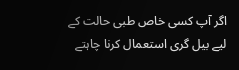اگر آپ کسی خاص طبی حالت کے لیے بیل گری استعمال کرنا چاہتے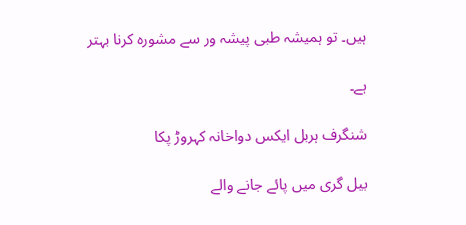ہیں۔ تو ہمیشہ طبی پیشہ ور سے مشورہ کرنا بہتر

ہے۔

شنگرف ہربل ایکس دواخانہ کہروڑ پکا

بیل گری میں پائے جانے والے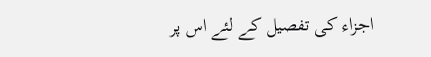اجزاء کی تفصیل کے لئے اس پر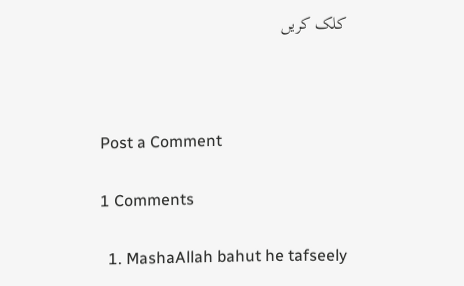کلک کریں



Post a Comment

1 Comments

  1. MashaAllah bahut he tafseely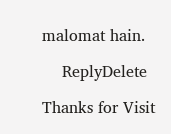malomat hain.

    ReplyDelete

Thanks for Visit